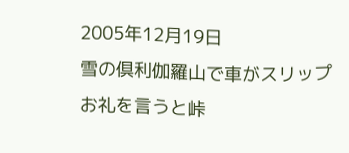2005年12月19日
雪の倶利伽羅山で車がスリップ お礼を言うと峠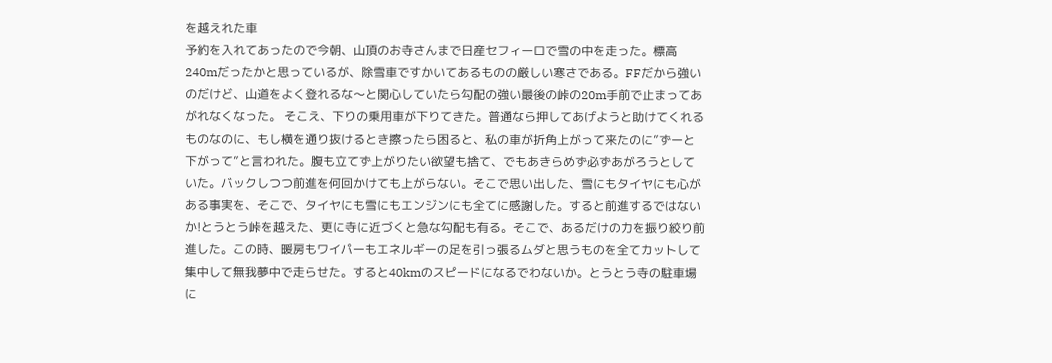を越えれた車
予約を入れてあったので今朝、山頂のお寺さんまで日産セフィーロで雪の中を走った。標高240mだったかと思っているが、除雪車ですかいてあるものの厳しい寒さである。FFだから強いのだけど、山道をよく登れるな〜と関心していたら勾配の強い最後の峠の20m手前で止まってあがれなくなった。 そこえ、下りの乗用車が下りてきた。普通なら押してあげようと助けてくれるものなのに、もし横を通り抜けるとき擦ったら困ると、私の車が折角上がって来たのに”ずーと下がって”と言われた。腹も立てず上がりたい欲望も捨て、でもあきらめず必ずあがろうとしていた。バックしつつ前進を何回かけても上がらない。そこで思い出した、雪にもタイヤにも心がある事実を、そこで、タイヤにも雪にもエンジンにも全てに感謝した。すると前進するではないか!とうとう峠を越えた、更に寺に近づくと急な勾配も有る。そこで、あるだけの力を振り絞り前進した。この時、暖房もワイパーもエネルギーの足を引っ張るムダと思うものを全てカットして集中して無我夢中で走らせた。すると40kmのスピードになるでわないか。とうとう寺の駐車場に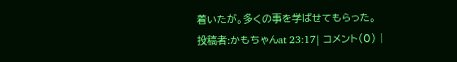着いたが。多くの事を学ばせてもらった。
投稿者:かもちゃんat 23:17| コメント(0) |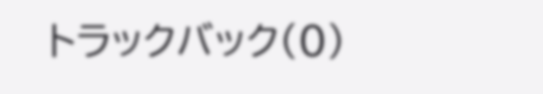トラックバック(0)